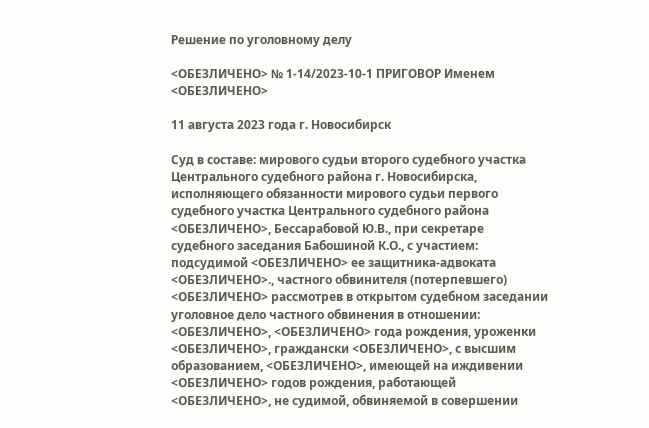Решение по уголовному делу

<ОБЕЗЛИЧЕНО> № 1-14/2023-10-1 ПРИГОВОР Именем <ОБЕЗЛИЧЕНО>

11 августа 2023 года г. Новосибирск

Суд в составе: мирового судьи второго судебного участка Центрального судебного района г. Новосибирска, исполняющего обязанности мирового судьи первого судебного участка Центрального судебного района <ОБЕЗЛИЧЕНО>, Бессарабовой Ю.В., при секретаре судебного заседания Бабошиной К.О., с участием: подсудимой <ОБЕЗЛИЧЕНО> ее защитника-адвоката <ОБЕЗЛИЧЕНО>., частного обвинителя (потерпевшего) <ОБЕЗЛИЧЕНО> рассмотрев в открытом судебном заседании уголовное дело частного обвинения в отношении: <ОБЕЗЛИЧЕНО>, <ОБЕЗЛИЧЕНО> года рождения, уроженки <ОБЕЗЛИЧЕНО>, граждански <ОБЕЗЛИЧЕНО>, с высшим образованием, <ОБЕЗЛИЧЕНО>, имеющей на иждивении <ОБЕЗЛИЧЕНО> годов рождения, работающей <ОБЕЗЛИЧЕНО>, не судимой, обвиняемой в совершении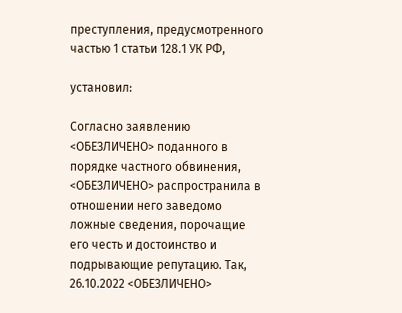преступления, предусмотренного частью 1 статьи 128.1 УК РФ,

установил:

Согласно заявлению <ОБЕЗЛИЧЕНО> поданного в порядке частного обвинения, <ОБЕЗЛИЧЕНО> распространила в отношении него заведомо ложные сведения, порочащие его честь и достоинство и подрывающие репутацию. Так, 26.10.2022 <ОБЕЗЛИЧЕНО>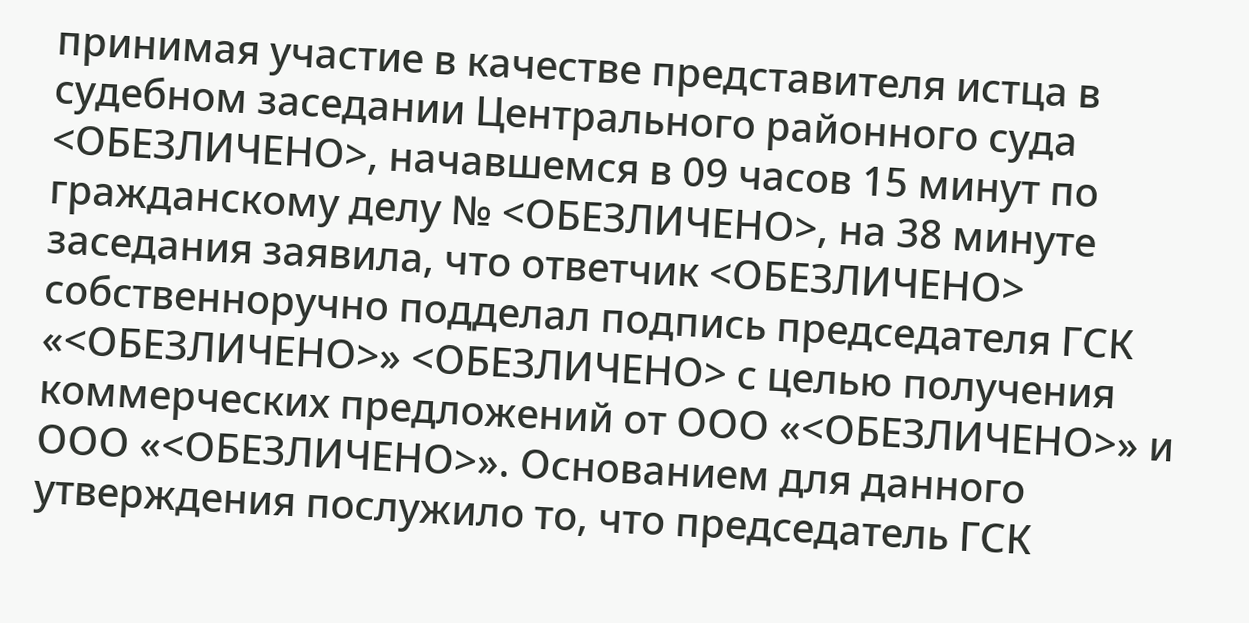принимая участие в качестве представителя истца в судебном заседании Центрального районного суда <ОБЕЗЛИЧЕНО>, начавшемся в 09 часов 15 минут по гражданскому делу № <ОБЕЗЛИЧЕНО>, на 38 минуте заседания заявила, что ответчик <ОБЕЗЛИЧЕНО> собственноручно подделал подпись председателя ГСК «<ОБЕЗЛИЧЕНО>» <ОБЕЗЛИЧЕНО> с целью получения коммерческих предложений от ООО «<ОБЕЗЛИЧЕНО>» и ООО «<ОБЕЗЛИЧЕНО>». Основанием для данного утверждения послужило то, что председатель ГСК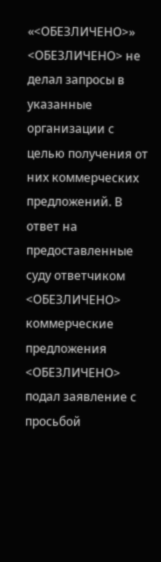«<ОБЕЗЛИЧЕНО>» <ОБЕЗЛИЧЕНО> не делал запросы в указанные организации с целью получения от них коммерческих предложений. В ответ на предоставленные суду ответчиком <ОБЕЗЛИЧЕНО> коммерческие предложения <ОБЕЗЛИЧЕНО> подал заявление с просьбой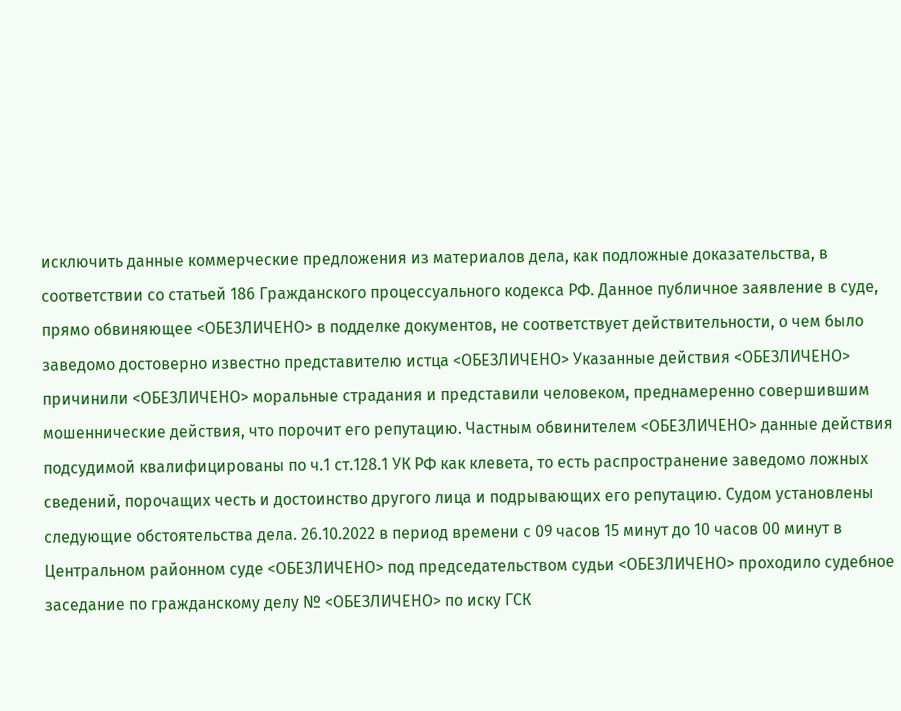исключить данные коммерческие предложения из материалов дела, как подложные доказательства, в соответствии со статьей 186 Гражданского процессуального кодекса РФ. Данное публичное заявление в суде, прямо обвиняющее <ОБЕЗЛИЧЕНО> в подделке документов, не соответствует действительности, о чем было заведомо достоверно известно представителю истца <ОБЕЗЛИЧЕНО> Указанные действия <ОБЕЗЛИЧЕНО> причинили <ОБЕЗЛИЧЕНО> моральные страдания и представили человеком, преднамеренно совершившим мошеннические действия, что порочит его репутацию. Частным обвинителем <ОБЕЗЛИЧЕНО> данные действия подсудимой квалифицированы по ч.1 ст.128.1 УК РФ как клевета, то есть распространение заведомо ложных сведений, порочащих честь и достоинство другого лица и подрывающих его репутацию. Судом установлены следующие обстоятельства дела. 26.10.2022 в период времени с 09 часов 15 минут до 10 часов 00 минут в Центральном районном суде <ОБЕЗЛИЧЕНО> под председательством судьи <ОБЕЗЛИЧЕНО> проходило судебное заседание по гражданскому делу № <ОБЕЗЛИЧЕНО> по иску ГСК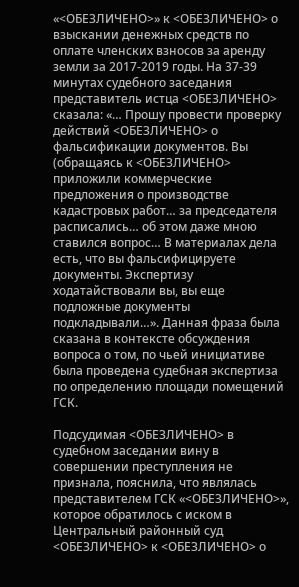«<ОБЕЗЛИЧЕНО>» к <ОБЕЗЛИЧЕНО> о взыскании денежных средств по оплате членских взносов за аренду земли за 2017-2019 годы. На 37-39 минутах судебного заседания представитель истца <ОБЕЗЛИЧЕНО> сказала: «… Прошу провести проверку действий <ОБЕЗЛИЧЕНО> о фальсификации документов. Вы (обращаясь к <ОБЕЗЛИЧЕНО> приложили коммерческие предложения о производстве кадастровых работ… за председателя расписались… об этом даже мною ставился вопрос… В материалах дела есть, что вы фальсифицируете документы. Экспертизу ходатайствовали вы, вы еще подложные документы подкладывали…». Данная фраза была сказана в контексте обсуждения вопроса о том, по чьей инициативе была проведена судебная экспертиза по определению площади помещений ГСК.

Подсудимая <ОБЕЗЛИЧЕНО> в судебном заседании вину в совершении преступления не признала, пояснила, что являлась представителем ГСК «<ОБЕЗЛИЧЕНО>», которое обратилось с иском в Центральный районный суд <ОБЕЗЛИЧЕНО> к <ОБЕЗЛИЧЕНО> о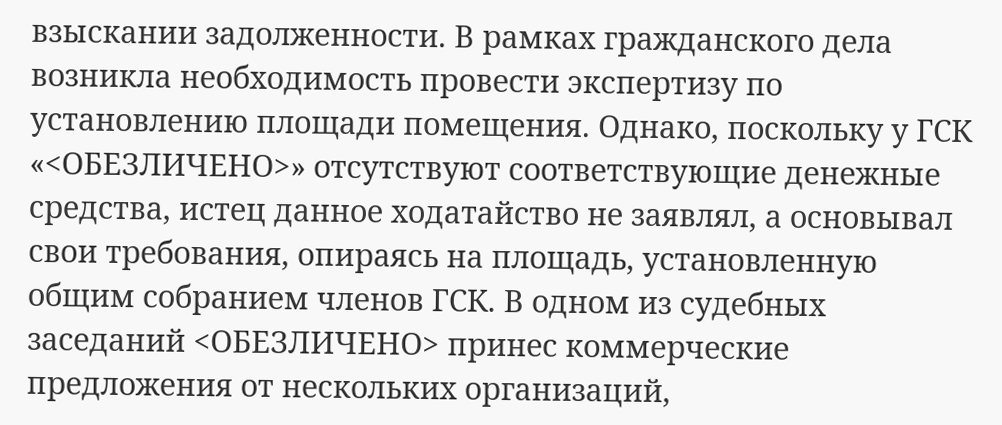взыскании задолженности. В рамках гражданского дела возникла необходимость провести экспертизу по установлению площади помещения. Однако, поскольку у ГСК «<ОБЕЗЛИЧЕНО>» отсутствуют соответствующие денежные средства, истец данное ходатайство не заявлял, а основывал свои требования, опираясь на площадь, установленную общим собранием членов ГСК. В одном из судебных заседаний <ОБЕЗЛИЧЕНО> принес коммерческие предложения от нескольких организаций,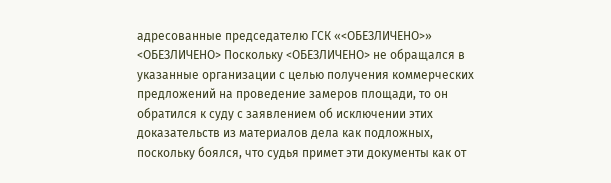адресованные председателю ГСК «<ОБЕЗЛИЧЕНО>» <ОБЕЗЛИЧЕНО> Поскольку <ОБЕЗЛИЧЕНО> не обращался в указанные организации с целью получения коммерческих предложений на проведение замеров площади, то он обратился к суду с заявлением об исключении этих доказательств из материалов дела как подложных, поскольку боялся, что судья примет эти документы как от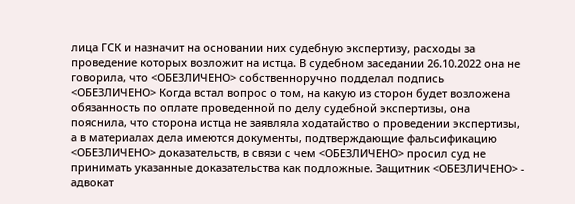лица ГСК и назначит на основании них судебную экспертизу, расходы за проведение которых возложит на истца. В судебном заседании 26.10.2022 она не говорила, что <ОБЕЗЛИЧЕНО> собственноручно подделал подпись <ОБЕЗЛИЧЕНО> Когда встал вопрос о том, на какую из сторон будет возложена обязанность по оплате проведенной по делу судебной экспертизы, она пояснила, что сторона истца не заявляла ходатайство о проведении экспертизы, а в материалах дела имеются документы, подтверждающие фальсификацию <ОБЕЗЛИЧЕНО> доказательств, в связи с чем <ОБЕЗЛИЧЕНО> просил суд не принимать указанные доказательства как подложные. Защитник <ОБЕЗЛИЧЕНО> - адвокат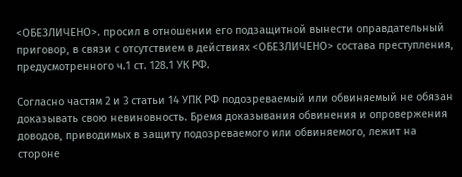<ОБЕЗЛИЧЕНО>. просил в отношении его подзащитной вынести оправдательный приговор, в связи с отсутствием в действиях <ОБЕЗЛИЧЕНО> состава преступления, предусмотренного ч.1 ст. 128.1 УК РФ.

Согласно частям 2 и 3 статьи 14 УПК РФ подозреваемый или обвиняемый не обязан доказывать свою невиновность. Бремя доказывания обвинения и опровержения доводов, приводимых в защиту подозреваемого или обвиняемого, лежит на стороне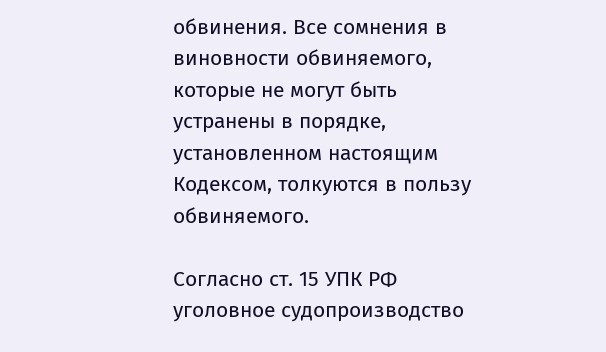обвинения. Все сомнения в виновности обвиняемого, которые не могут быть устранены в порядке, установленном настоящим Кодексом, толкуются в пользу обвиняемого.

Согласно ст. 15 УПК РФ уголовное судопроизводство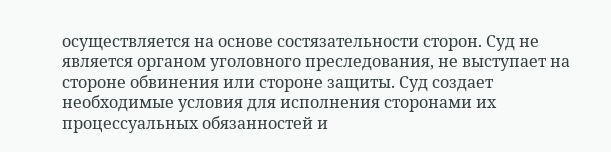осуществляется на основе состязательности сторон. Суд не является органом уголовного преследования, не выступает на стороне обвинения или стороне защиты. Суд создает необходимые условия для исполнения сторонами их процессуальных обязанностей и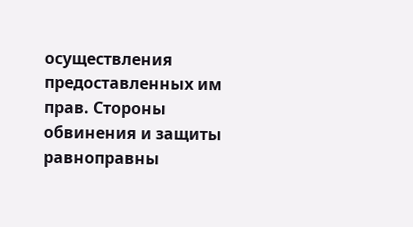осуществления предоставленных им прав. Стороны обвинения и защиты равноправны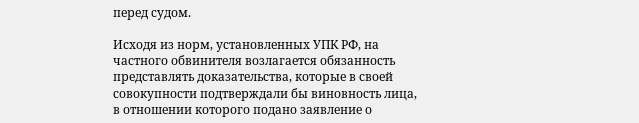перед судом.

Исходя из норм, установленных УПК РФ, на частного обвинителя возлагается обязанность представлять доказательства, которые в своей совокупности подтверждали бы виновность лица, в отношении которого подано заявление о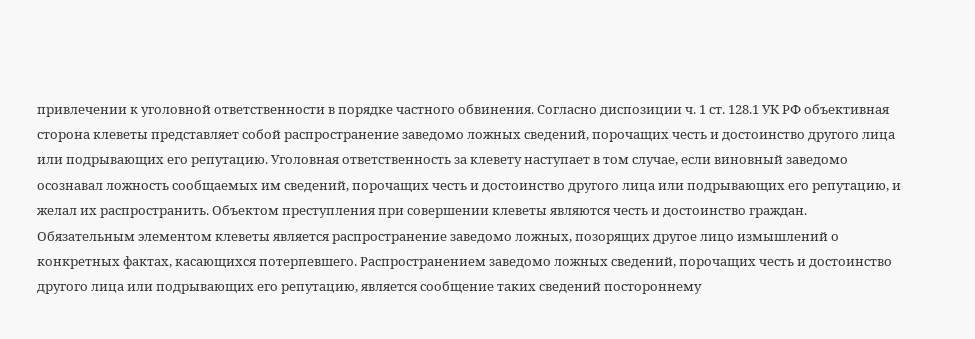привлечении к уголовной ответственности в порядке частного обвинения. Согласно диспозиции ч. 1 ст. 128.1 УК РФ объективная сторона клеветы представляет собой распространение заведомо ложных сведений, порочащих честь и достоинство другого лица или подрывающих его репутацию. Уголовная ответственность за клевету наступает в том случае, если виновный заведомо осознавал ложность сообщаемых им сведений, порочащих честь и достоинство другого лица или подрывающих его репутацию, и желал их распространить. Объектом преступления при совершении клеветы являются честь и достоинство граждан. Обязательным элементом клеветы является распространение заведомо ложных, позорящих другое лицо измышлений о конкретных фактах, касающихся потерпевшего. Распространением заведомо ложных сведений, порочащих честь и достоинство другого лица или подрывающих его репутацию, является сообщение таких сведений постороннему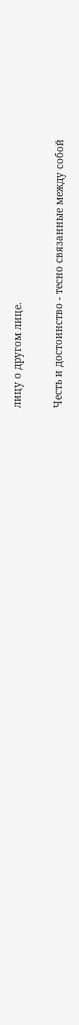лицу о другом лице.

Честь и достоинство - тесно связанные между собой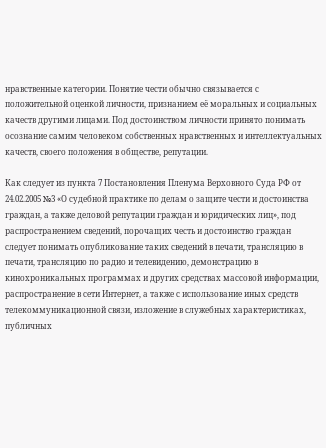нравственные категории. Понятие чести обычно связывается с положительной оценкой личности, признанием её моральных и социальных качеств другими лицами. Под достоинством личности принято понимать осознание самим человеком собственных нравственных и интеллектуальных качеств, своего положения в обществе, репутации.

Как следует из пункта 7 Постановления Пленума Верховного Суда РФ от 24.02.2005 №3 «О судебной практике по делам о защите чести и достоинства граждан, а также деловой репутации граждан и юридических лиц», под распространением сведений, порочащих честь и достоинство граждан следует понимать опубликование таких сведений в печати, трансляцию в печати, трансляцию по радио и телевидению, демонстрацию в кинохроникальных программах и других средствах массовой информации, распространение в сети Интернет, а также с использование иных средств телекоммуникационной связи, изложение в служебных характеристиках, публичных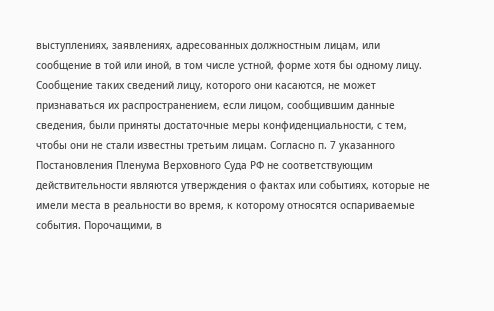выступлениях, заявлениях, адресованных должностным лицам, или сообщение в той или иной, в том числе устной, форме хотя бы одному лицу. Сообщение таких сведений лицу, которого они касаются, не может признаваться их распространением, если лицом, сообщившим данные сведения, были приняты достаточные меры конфиденциальности, с тем, чтобы они не стали известны третьим лицам. Согласно п. 7 указанного Постановления Пленума Верховного Суда РФ не соответствующим действительности являются утверждения о фактах или событиях, которые не имели места в реальности во время, к которому относятся оспариваемые события. Порочащими, в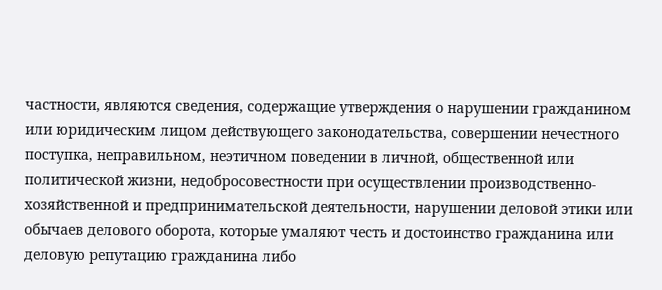частности, являются сведения, содержащие утверждения о нарушении гражданином или юридическим лицом действующего законодательства, совершении нечестного поступка, неправильном, неэтичном поведении в личной, общественной или политической жизни, недобросовестности при осуществлении производственно-хозяйственной и предпринимательской деятельности, нарушении деловой этики или обычаев делового оборота, которые умаляют честь и достоинство гражданина или деловую репутацию гражданина либо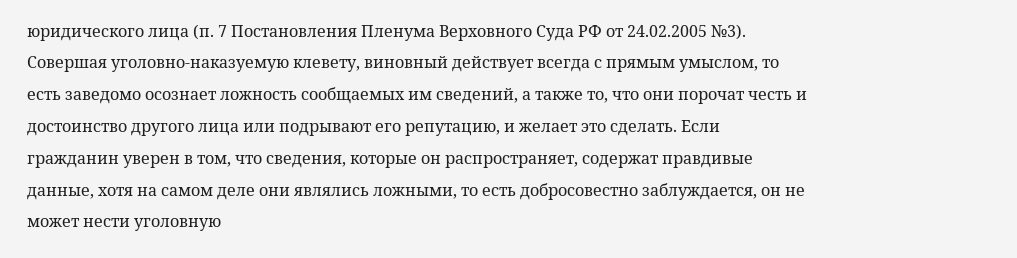юридического лица (п. 7 Постановления Пленума Верховного Суда РФ от 24.02.2005 №3). Совершая уголовно-наказуемую клевету, виновный действует всегда с прямым умыслом, то есть заведомо осознает ложность сообщаемых им сведений, а также то, что они порочат честь и достоинство другого лица или подрывают его репутацию, и желает это сделать. Если гражданин уверен в том, что сведения, которые он распространяет, содержат правдивые данные, хотя на самом деле они являлись ложными, то есть добросовестно заблуждается, он не может нести уголовную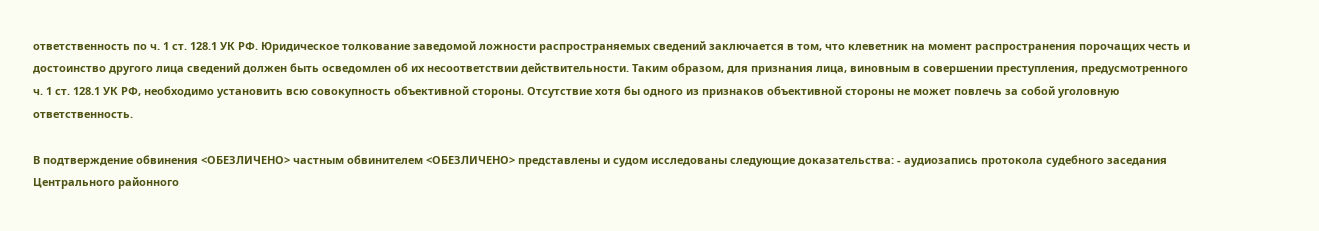ответственность по ч. 1 ст. 128.1 УК РФ. Юридическое толкование заведомой ложности распространяемых сведений заключается в том, что клеветник на момент распространения порочащих честь и достоинство другого лица сведений должен быть осведомлен об их несоответствии действительности. Таким образом, для признания лица, виновным в совершении преступления, предусмотренного ч. 1 ст. 128.1 УК РФ, необходимо установить всю совокупность объективной стороны. Отсутствие хотя бы одного из признаков объективной стороны не может повлечь за собой уголовную ответственность.

В подтверждение обвинения <ОБЕЗЛИЧЕНО> частным обвинителем <ОБЕЗЛИЧЕНО> представлены и судом исследованы следующие доказательства: - аудиозапись протокола судебного заседания Центрального районного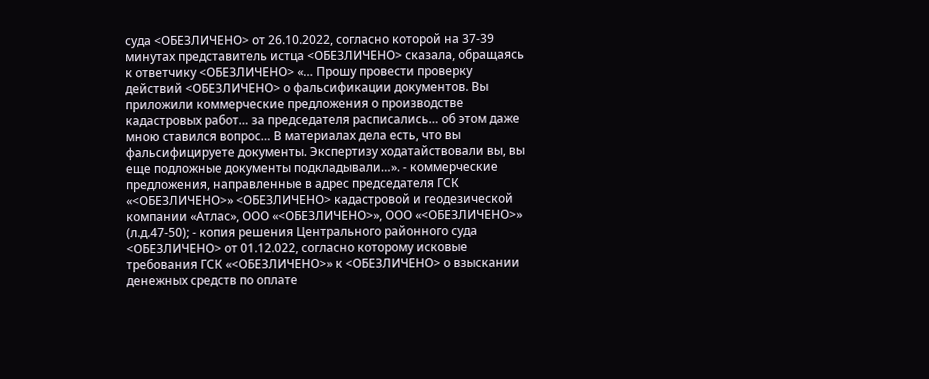суда <ОБЕЗЛИЧЕНО> от 26.10.2022, согласно которой на 37-39 минутах представитель истца <ОБЕЗЛИЧЕНО> сказала, обращаясь к ответчику <ОБЕЗЛИЧЕНО> «… Прошу провести проверку действий <ОБЕЗЛИЧЕНО> о фальсификации документов. Вы приложили коммерческие предложения о производстве кадастровых работ… за председателя расписались… об этом даже мною ставился вопрос… В материалах дела есть, что вы фальсифицируете документы. Экспертизу ходатайствовали вы, вы еще подложные документы подкладывали…». - коммерческие предложения, направленные в адрес председателя ГСК «<ОБЕЗЛИЧЕНО>» <ОБЕЗЛИЧЕНО> кадастровой и геодезической компании «Атлас», ООО «<ОБЕЗЛИЧЕНО>», ООО «<ОБЕЗЛИЧЕНО>» (л.д.47-50); - копия решения Центрального районного суда <ОБЕЗЛИЧЕНО> от 01.12.022, согласно которому исковые требования ГСК «<ОБЕЗЛИЧЕНО>» к <ОБЕЗЛИЧЕНО> о взыскании денежных средств по оплате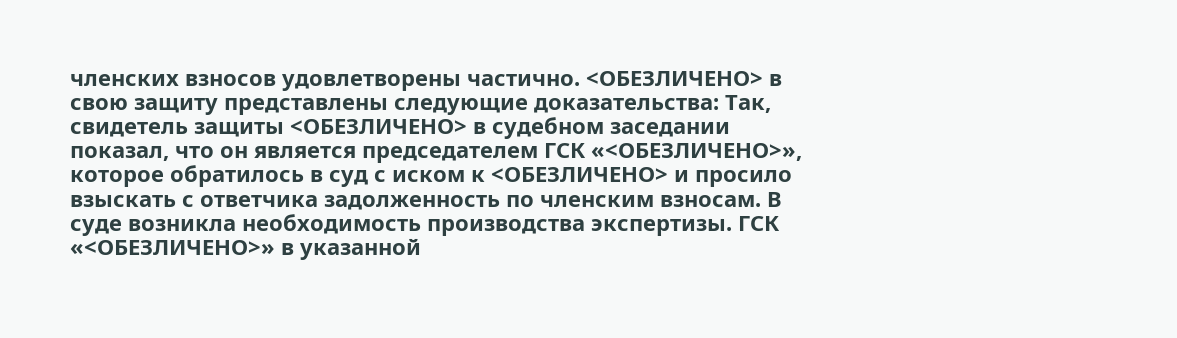членских взносов удовлетворены частично. <ОБЕЗЛИЧЕНО> в свою защиту представлены следующие доказательства: Так, свидетель защиты <ОБЕЗЛИЧЕНО> в судебном заседании показал, что он является председателем ГСК «<ОБЕЗЛИЧЕНО>», которое обратилось в суд с иском к <ОБЕЗЛИЧЕНО> и просило взыскать с ответчика задолженность по членским взносам. В суде возникла необходимость производства экспертизы. ГСК «<ОБЕЗЛИЧЕНО>» в указанной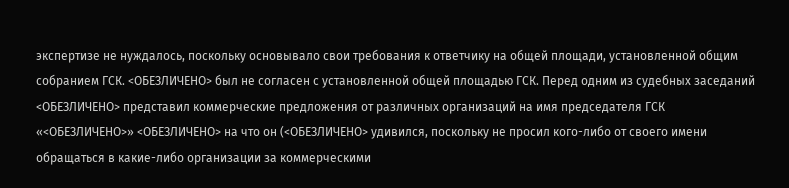экспертизе не нуждалось, поскольку основывало свои требования к ответчику на общей площади, установленной общим собранием ГСК. <ОБЕЗЛИЧЕНО> был не согласен с установленной общей площадью ГСК. Перед одним из судебных заседаний <ОБЕЗЛИЧЕНО> представил коммерческие предложения от различных организаций на имя председателя ГСК «<ОБЕЗЛИЧЕНО>» <ОБЕЗЛИЧЕНО> на что он (<ОБЕЗЛИЧЕНО> удивился, поскольку не просил кого-либо от своего имени обращаться в какие-либо организации за коммерческими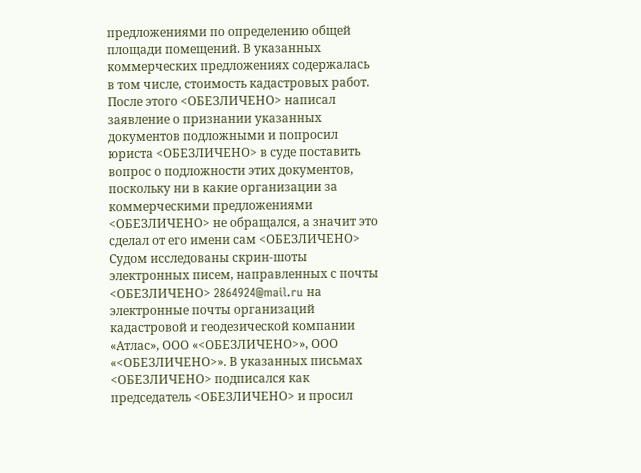предложениями по определению общей площади помещений. В указанных коммерческих предложениях содержалась в том числе, стоимость кадастровых работ. После этого <ОБЕЗЛИЧЕНО> написал заявление о признании указанных документов подложными и попросил юриста <ОБЕЗЛИЧЕНО> в суде поставить вопрос о подложности этих документов, поскольку ни в какие организации за коммерческими предложениями <ОБЕЗЛИЧЕНО> не обращался, а значит это сделал от его имени сам <ОБЕЗЛИЧЕНО> Судом исследованы скрин-шоты электронных писем, направленных с почты <ОБЕЗЛИЧЕНО> 2864924@mail.ru на электронные почты организаций кадастровой и геодезической компании «Атлас», ООО «<ОБЕЗЛИЧЕНО>», ООО «<ОБЕЗЛИЧЕНО>». В указанных письмах <ОБЕЗЛИЧЕНО> подписался как председатель <ОБЕЗЛИЧЕНО> и просил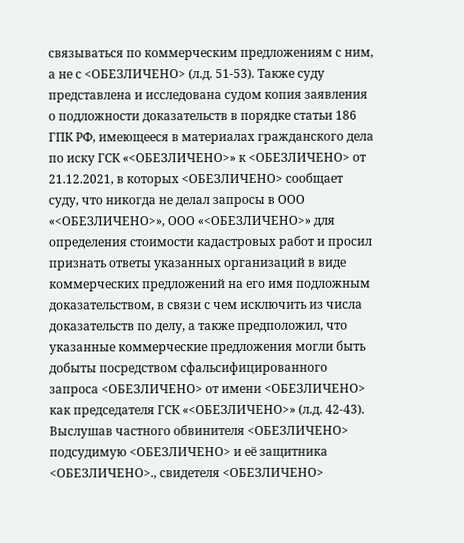связываться по коммерческим предложениям с ним, а не с <ОБЕЗЛИЧЕНО> (л.д. 51-53). Также суду представлена и исследована судом копия заявления о подложности доказательств в порядке статьи 186 ГПК РФ, имеющееся в материалах гражданского дела по иску ГСК «<ОБЕЗЛИЧЕНО>» к <ОБЕЗЛИЧЕНО> от 21.12.2021, в которых <ОБЕЗЛИЧЕНО> сообщает суду, что никогда не делал запросы в ООО «<ОБЕЗЛИЧЕНО>», ООО «<ОБЕЗЛИЧЕНО>» для определения стоимости кадастровых работ и просил признать ответы указанных организаций в виде коммерческих предложений на его имя подложным доказательством, в связи с чем исключить из числа доказательств по делу, а также предположил, что указанные коммерческие предложения могли быть добыты посредством сфальсифицированного запроса <ОБЕЗЛИЧЕНО> от имени <ОБЕЗЛИЧЕНО> как председателя ГСК «<ОБЕЗЛИЧЕНО>» (л.д. 42-43). Выслушав частного обвинителя <ОБЕЗЛИЧЕНО> подсудимую <ОБЕЗЛИЧЕНО> и её защитника <ОБЕЗЛИЧЕНО>., свидетеля <ОБЕЗЛИЧЕНО>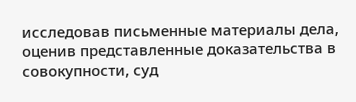исследовав письменные материалы дела, оценив представленные доказательства в совокупности, суд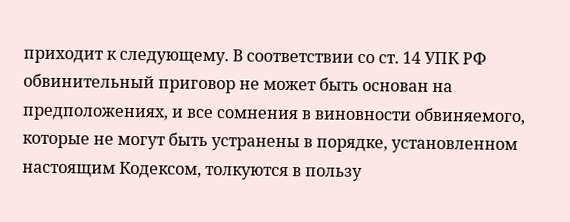приходит к следующему. В соответствии со ст. 14 УПК РФ обвинительный приговор не может быть основан на предположениях, и все сомнения в виновности обвиняемого, которые не могут быть устранены в порядке, установленном настоящим Кодексом, толкуются в пользу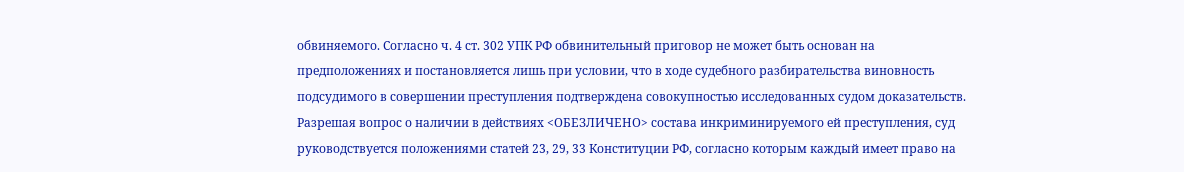обвиняемого. Согласно ч. 4 ст. 302 УПК РФ обвинительный приговор не может быть основан на предположениях и постановляется лишь при условии, что в ходе судебного разбирательства виновность подсудимого в совершении преступления подтверждена совокупностью исследованных судом доказательств. Разрешая вопрос о наличии в действиях <ОБЕЗЛИЧЕНО> состава инкриминируемого ей преступления, суд руководствуется положениями статей 23, 29, 33 Конституции РФ, согласно которым каждый имеет право на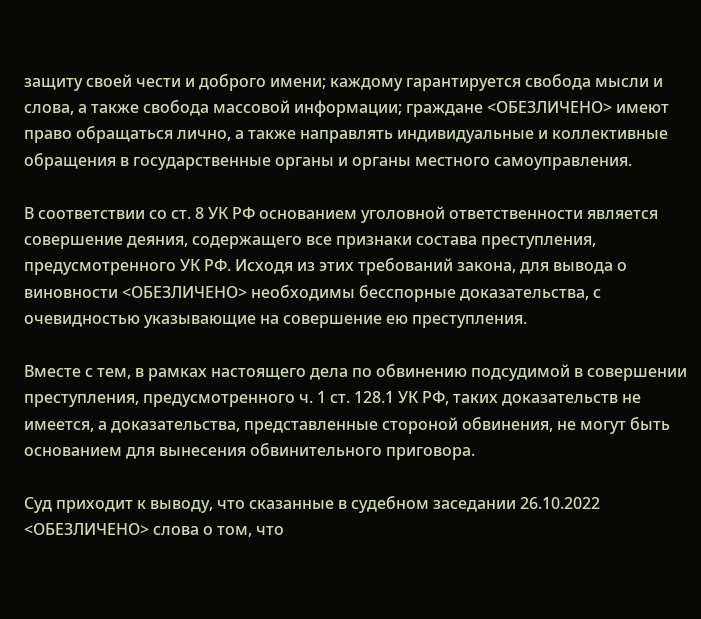защиту своей чести и доброго имени; каждому гарантируется свобода мысли и слова, а также свобода массовой информации; граждане <ОБЕЗЛИЧЕНО> имеют право обращаться лично, а также направлять индивидуальные и коллективные обращения в государственные органы и органы местного самоуправления.

В соответствии со ст. 8 УК РФ основанием уголовной ответственности является совершение деяния, содержащего все признаки состава преступления, предусмотренного УК РФ. Исходя из этих требований закона, для вывода о виновности <ОБЕЗЛИЧЕНО> необходимы бесспорные доказательства, с очевидностью указывающие на совершение ею преступления.

Вместе с тем, в рамках настоящего дела по обвинению подсудимой в совершении преступления, предусмотренного ч. 1 ст. 128.1 УК РФ, таких доказательств не имеется, а доказательства, представленные стороной обвинения, не могут быть основанием для вынесения обвинительного приговора.

Суд приходит к выводу, что сказанные в судебном заседании 26.10.2022 <ОБЕЗЛИЧЕНО> слова о том, что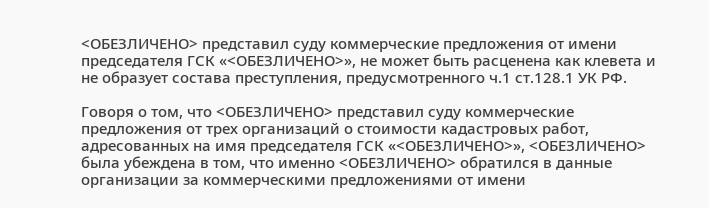<ОБЕЗЛИЧЕНО> представил суду коммерческие предложения от имени председателя ГСК «<ОБЕЗЛИЧЕНО>», не может быть расценена как клевета и не образует состава преступления, предусмотренного ч.1 ст.128.1 УК РФ.

Говоря о том, что <ОБЕЗЛИЧЕНО> представил суду коммерческие предложения от трех организаций о стоимости кадастровых работ, адресованных на имя председателя ГСК «<ОБЕЗЛИЧЕНО>», <ОБЕЗЛИЧЕНО> была убеждена в том, что именно <ОБЕЗЛИЧЕНО> обратился в данные организации за коммерческими предложениями от имени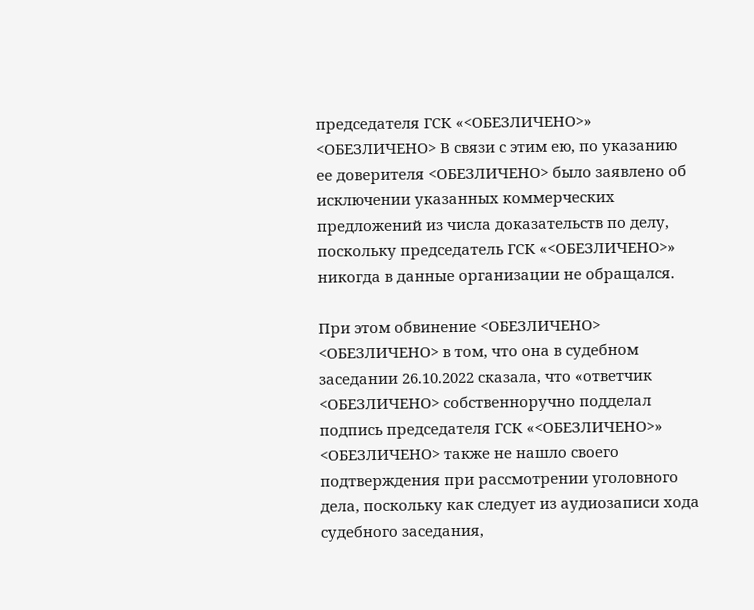председателя ГСК «<ОБЕЗЛИЧЕНО>» <ОБЕЗЛИЧЕНО> В связи с этим ею, по указанию ее доверителя <ОБЕЗЛИЧЕНО> было заявлено об исключении указанных коммерческих предложений из числа доказательств по делу, поскольку председатель ГСК «<ОБЕЗЛИЧЕНО>» никогда в данные организации не обращался.

При этом обвинение <ОБЕЗЛИЧЕНО> <ОБЕЗЛИЧЕНО> в том, что она в судебном заседании 26.10.2022 сказала, что «ответчик <ОБЕЗЛИЧЕНО> собственноручно подделал подпись председателя ГСК «<ОБЕЗЛИЧЕНО>» <ОБЕЗЛИЧЕНО> также не нашло своего подтверждения при рассмотрении уголовного дела, поскольку как следует из аудиозаписи хода судебного заседания,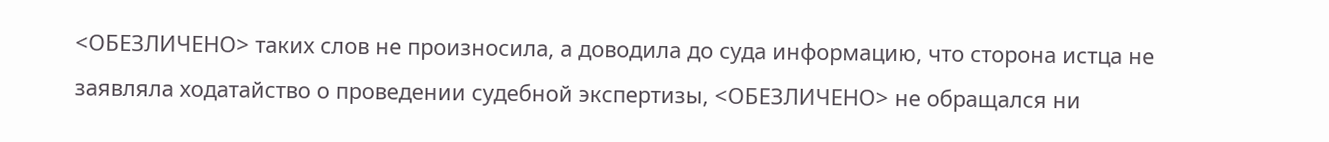<ОБЕЗЛИЧЕНО> таких слов не произносила, а доводила до суда информацию, что сторона истца не заявляла ходатайство о проведении судебной экспертизы, <ОБЕЗЛИЧЕНО> не обращался ни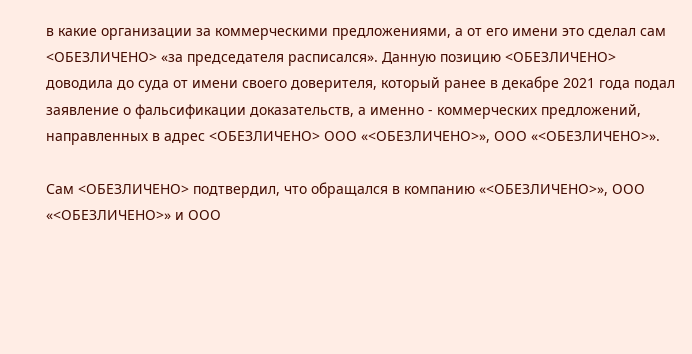в какие организации за коммерческими предложениями, а от его имени это сделал сам <ОБЕЗЛИЧЕНО> «за председателя расписался». Данную позицию <ОБЕЗЛИЧЕНО> доводила до суда от имени своего доверителя, который ранее в декабре 2021 года подал заявление о фальсификации доказательств, а именно - коммерческих предложений, направленных в адрес <ОБЕЗЛИЧЕНО> ООО «<ОБЕЗЛИЧЕНО>», ООО «<ОБЕЗЛИЧЕНО>».

Сам <ОБЕЗЛИЧЕНО> подтвердил, что обращался в компанию «<ОБЕЗЛИЧЕНО>», ООО «<ОБЕЗЛИЧЕНО>» и ООО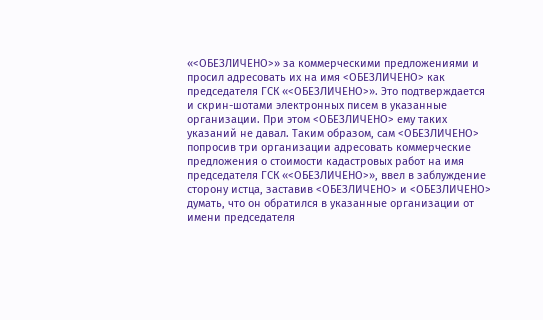«<ОБЕЗЛИЧЕНО>» за коммерческими предложениями и просил адресовать их на имя <ОБЕЗЛИЧЕНО> как председателя ГСК «<ОБЕЗЛИЧЕНО>». Это подтверждается и скрин-шотами электронных писем в указанные организации. При этом <ОБЕЗЛИЧЕНО> ему таких указаний не давал. Таким образом, сам <ОБЕЗЛИЧЕНО> попросив три организации адресовать коммерческие предложения о стоимости кадастровых работ на имя председателя ГСК «<ОБЕЗЛИЧЕНО>», ввел в заблуждение сторону истца, заставив <ОБЕЗЛИЧЕНО> и <ОБЕЗЛИЧЕНО> думать, что он обратился в указанные организации от имени председателя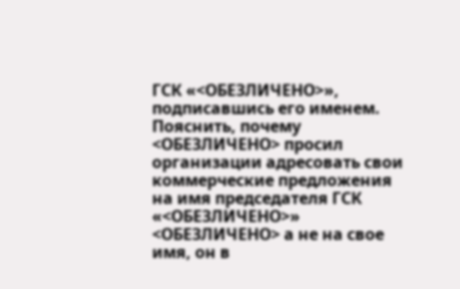ГСК «<ОБЕЗЛИЧЕНО>», подписавшись его именем. Пояснить, почему <ОБЕЗЛИЧЕНО> просил организации адресовать свои коммерческие предложения на имя председателя ГСК «<ОБЕЗЛИЧЕНО>» <ОБЕЗЛИЧЕНО> а не на свое имя, он в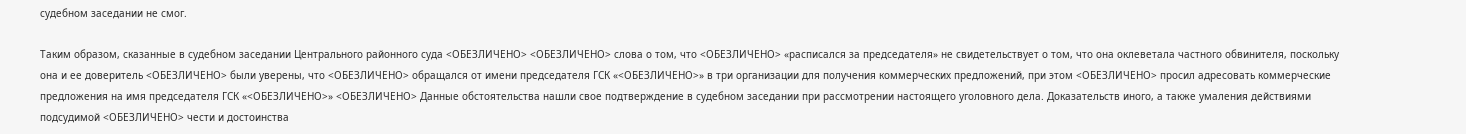судебном заседании не смог.

Таким образом, сказанные в судебном заседании Центрального районного суда <ОБЕЗЛИЧЕНО> <ОБЕЗЛИЧЕНО> слова о том, что <ОБЕЗЛИЧЕНО> «расписался за председателя» не свидетельствует о том, что она оклеветала частного обвинителя, поскольку она и ее доверитель <ОБЕЗЛИЧЕНО> были уверены, что <ОБЕЗЛИЧЕНО> обращался от имени председателя ГСК «<ОБЕЗЛИЧЕНО>» в три организации для получения коммерческих предложений, при этом <ОБЕЗЛИЧЕНО> просил адресовать коммерческие предложения на имя председателя ГСК «<ОБЕЗЛИЧЕНО>» <ОБЕЗЛИЧЕНО> Данные обстоятельства нашли свое подтверждение в судебном заседании при рассмотрении настоящего уголовного дела. Доказательств иного, а также умаления действиями подсудимой <ОБЕЗЛИЧЕНО> чести и достоинства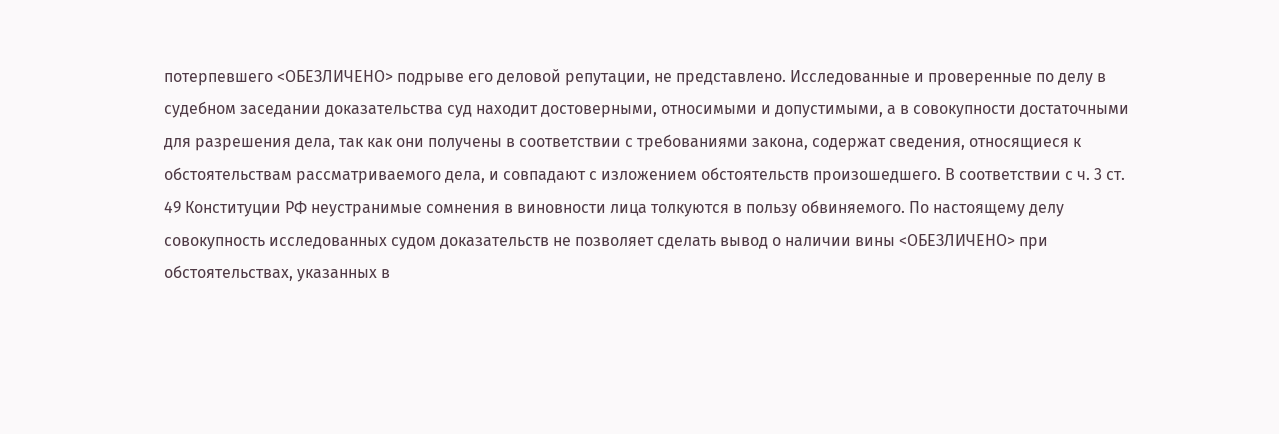потерпевшего <ОБЕЗЛИЧЕНО> подрыве его деловой репутации, не представлено. Исследованные и проверенные по делу в судебном заседании доказательства суд находит достоверными, относимыми и допустимыми, а в совокупности достаточными для разрешения дела, так как они получены в соответствии с требованиями закона, содержат сведения, относящиеся к обстоятельствам рассматриваемого дела, и совпадают с изложением обстоятельств произошедшего. В соответствии с ч. 3 ст. 49 Конституции РФ неустранимые сомнения в виновности лица толкуются в пользу обвиняемого. По настоящему делу совокупность исследованных судом доказательств не позволяет сделать вывод о наличии вины <ОБЕЗЛИЧЕНО> при обстоятельствах, указанных в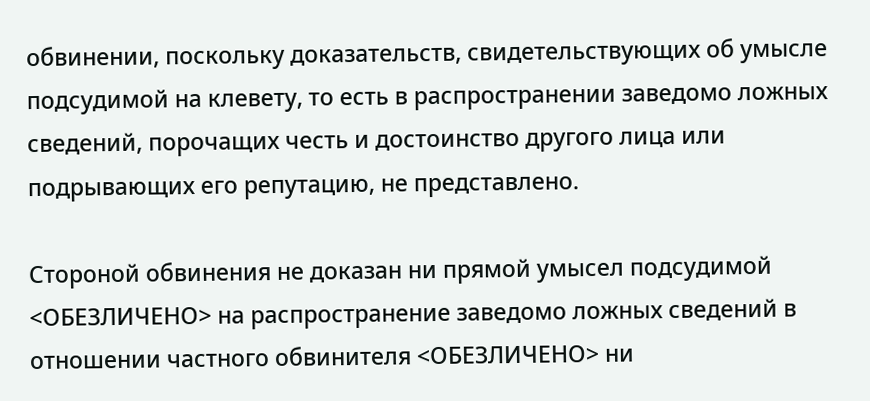обвинении, поскольку доказательств, свидетельствующих об умысле подсудимой на клевету, то есть в распространении заведомо ложных сведений, порочащих честь и достоинство другого лица или подрывающих его репутацию, не представлено.

Стороной обвинения не доказан ни прямой умысел подсудимой <ОБЕЗЛИЧЕНО> на распространение заведомо ложных сведений в отношении частного обвинителя <ОБЕЗЛИЧЕНО> ни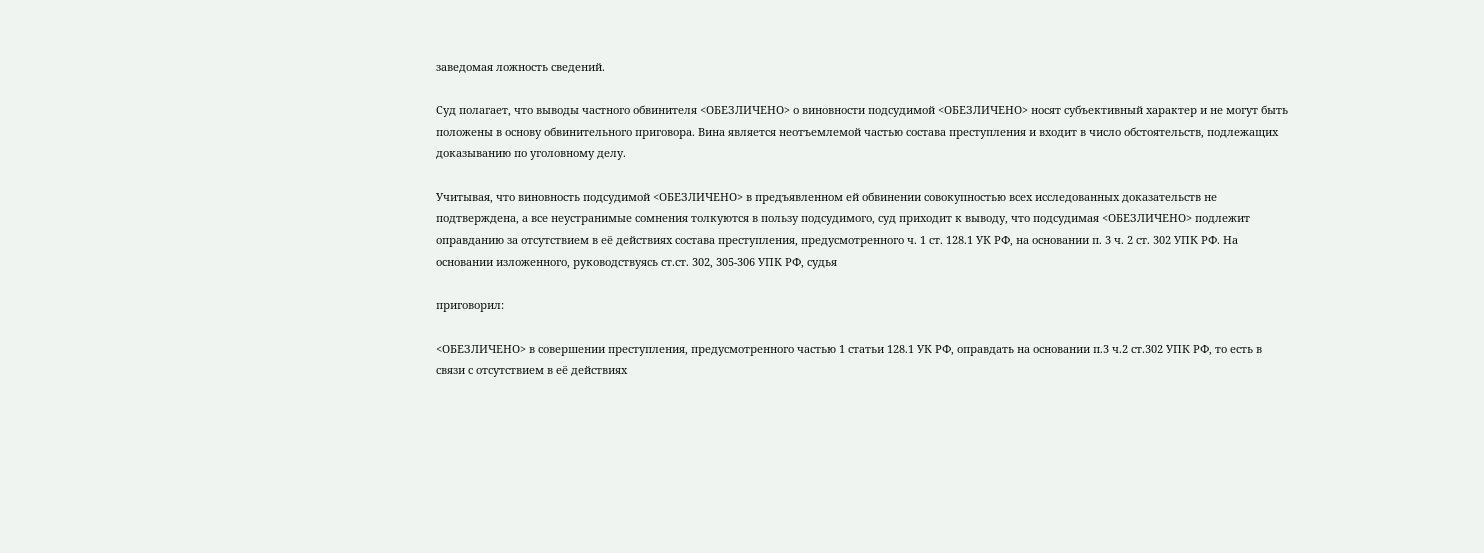заведомая ложность сведений.

Суд полагает, что выводы частного обвинителя <ОБЕЗЛИЧЕНО> о виновности подсудимой <ОБЕЗЛИЧЕНО> носят субъективный характер и не могут быть положены в основу обвинительного приговора. Вина является неотъемлемой частью состава преступления и входит в число обстоятельств, подлежащих доказыванию по уголовному делу.

Учитывая, что виновность подсудимой <ОБЕЗЛИЧЕНО> в предъявленном ей обвинении совокупностью всех исследованных доказательств не подтверждена, а все неустранимые сомнения толкуются в пользу подсудимого, суд приходит к выводу, что подсудимая <ОБЕЗЛИЧЕНО> подлежит оправданию за отсутствием в её действиях состава преступления, предусмотренного ч. 1 ст. 128.1 УК РФ, на основании п. 3 ч. 2 ст. 302 УПК РФ. На основании изложенного, руководствуясь ст.ст. 302, 305-306 УПК РФ, судья

приговорил:

<ОБЕЗЛИЧЕНО> в совершении преступления, предусмотренного частью 1 статьи 128.1 УК РФ, оправдать на основании п.3 ч.2 ст.302 УПК РФ, то есть в связи с отсутствием в её действиях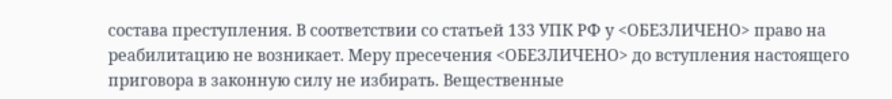состава преступления. В соответствии со статьей 133 УПК РФ у <ОБЕЗЛИЧЕНО> право на реабилитацию не возникает. Меру пресечения <ОБЕЗЛИЧЕНО> до вступления настоящего приговора в законную силу не избирать. Вещественные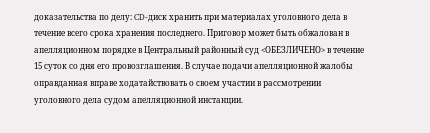доказательства по делу: CD-диск хранить при материалах уголовного дела в течение всего срока хранения последнего. Приговор может быть обжалован в апелляционном порядке в Центральный районный суд <ОБЕЗЛИЧЕНО> в течение 15 суток со дня его провозглашения. В случае подачи апелляционной жалобы оправданная вправе ходатайствовать о своем участии в рассмотрении уголовного дела судом апелляционной инстанции.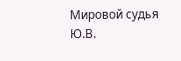Мировой судья Ю.В.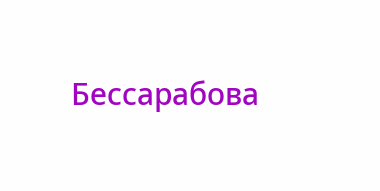Бессарабова